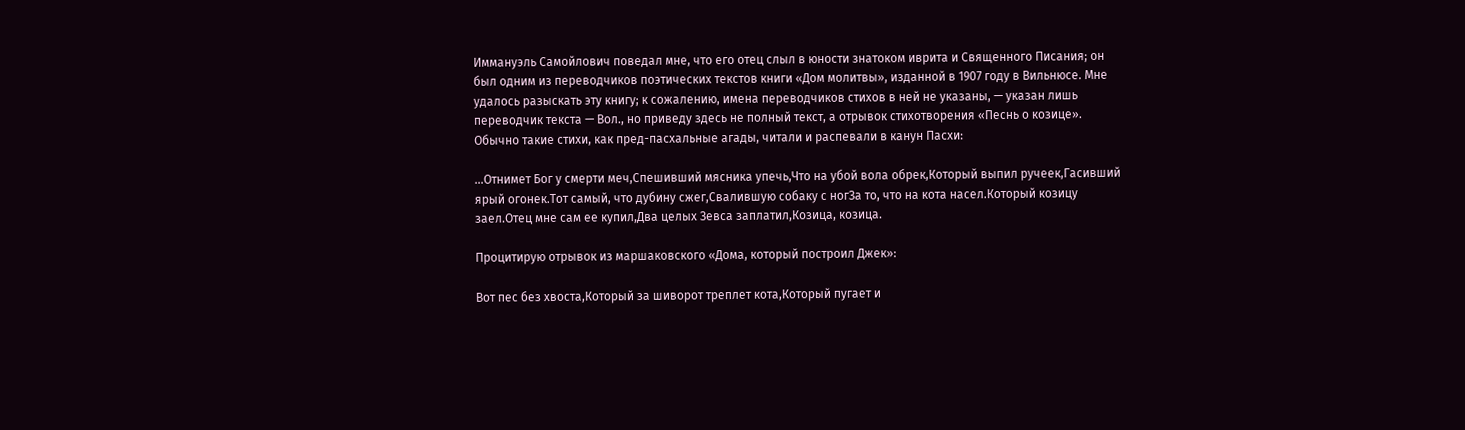Иммануэль Самойлович поведал мне, что его отец слыл в юности знатоком иврита и Священного Писания; он был одним из переводчиков поэтических текстов книги «Дом молитвы», изданной в 1907 году в Вильнюсе. Мне удалось разыскать эту книгу; к сожалению, имена переводчиков стихов в ней не указаны, — указан лишь переводчик текста — Вол., но приведу здесь не полный текст, а отрывок стихотворения «Песнь о козице». Обычно такие стихи, как пред-пасхальные агады, читали и распевали в канун Пасхи:

…Отнимет Бог у смерти меч,Спешивший мясника упечь,Что на убой вола обрек,Который выпил ручеек,Гасивший ярый огонек.Тот самый, что дубину сжег,Свалившую собаку с ногЗа то, что на кота насел.Который козицу заел.Отец мне сам ее купил,Два целых Зевса заплатил,Козица, козица.

Процитирую отрывок из маршаковского «Дома, который построил Джек»:

Вот пес без хвоста,Который за шиворот треплет кота,Который пугает и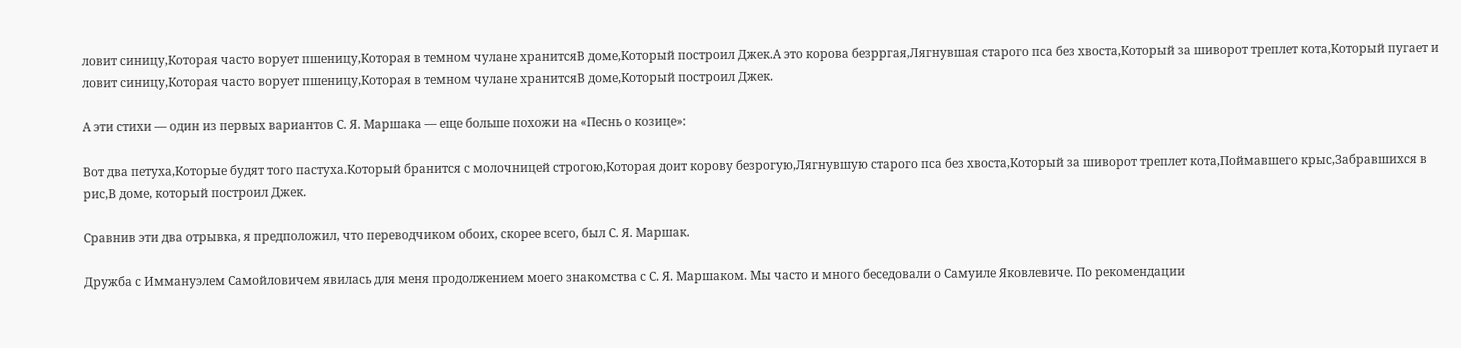ловит синицу,Которая часто ворует пшеницу,Которая в темном чулане хранитсяВ доме,Который построил Джек.А это корова безрргая,Лягнувшая старого пса без хвоста,Который за шиворот треплет кота,Который пугает и ловит синицу,Которая часто ворует пшеницу,Которая в темном чулане хранитсяВ доме,Который построил Джек.

А эти стихи — один из первых вариантов С. Я. Маршака — еще больше похожи на «Песнь о козице»:

Вот два петуха,Которые будят того пастуха.Который бранится с молочницей строгою,Которая доит корову безрогую,Лягнувшую старого пса без хвоста,Который за шиворот треплет кота,Поймавшего крыс,Забравшихся в рис,В доме, который построил Джек.

Сравнив эти два отрывка, я предположил, что переводчиком обоих, скорее всего, был С. Я. Маршак.

Дружба с Иммануэлем Самойловичем явилась для меня продолжением моего знакомства с С. Я. Маршаком. Мы часто и много беседовали о Самуиле Яковлевиче. По рекомендации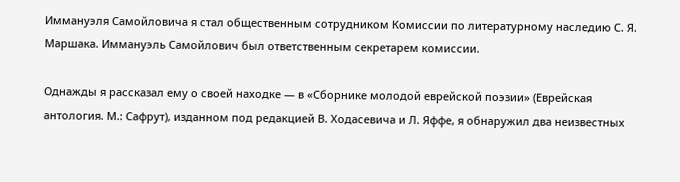Иммануэля Самойловича я стал общественным сотрудником Комиссии по литературному наследию С. Я. Маршака. Иммануэль Самойлович был ответственным секретарем комиссии.

Однажды я рассказал ему о своей находке — в «Сборнике молодой еврейской поэзии» (Еврейская антология. М.: Сафрут), изданном под редакцией В. Ходасевича и Л. Яффе, я обнаружил два неизвестных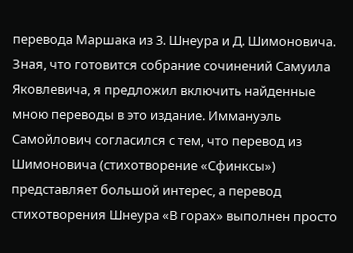перевода Маршака из 3. Шнеура и Д. Шимоновича. Зная, что готовится собрание сочинений Самуила Яковлевича, я предложил включить найденные мною переводы в это издание. Иммануэль Самойлович согласился с тем, что перевод из Шимоновича (стихотворение «Сфинксы») представляет большой интерес, а перевод стихотворения Шнеура «В горах» выполнен просто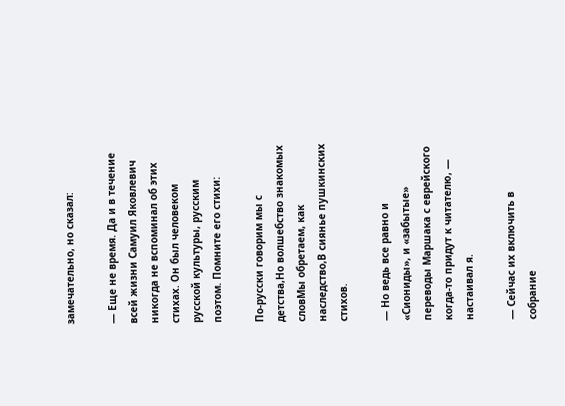замечательно, но сказал:

— Еще не время. Да и в течение всей жизни Самуил Яковлевич никогда не вспоминал об этих стихах. Он был человеком русской культуры, русским поэтом. Помните его стихи:

По-русски говорим мы с детства,Но волшебство знакомых словМы обретаем, как наследство,В сиянье пушкинских стихов.

— Но ведь все равно и «Сиониды», и «забытые» переводы Маршака с еврейского когда-то придут к читателю, — настаивал я.

— Сейчас их включить в собрание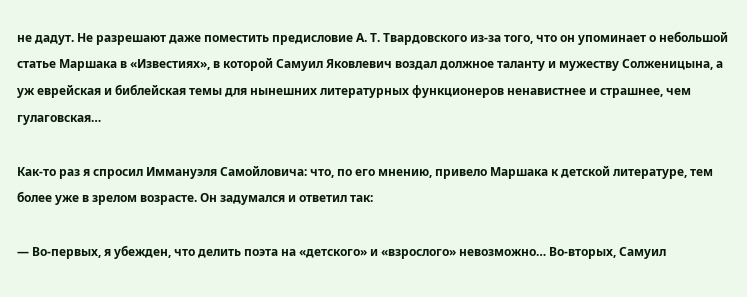не дадут. Не разрешают даже поместить предисловие А. Т. Твардовского из-за того, что он упоминает о небольшой статье Маршака в «Известиях», в которой Самуил Яковлевич воздал должное таланту и мужеству Солженицына, а уж еврейская и библейская темы для нынешних литературных функционеров ненавистнее и страшнее, чем гулаговская…

Как-то раз я спросил Иммануэля Самойловича: что, по его мнению, привело Маршака к детской литературе, тем более уже в зрелом возрасте. Он задумался и ответил так:

— Во-первых, я убежден, что делить поэта на «детского» и «взрослого» невозможно… Во-вторых, Самуил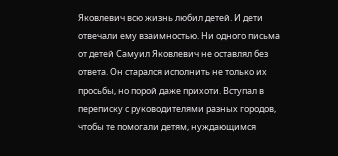Яковлевич всю жизнь любил детей. И дети отвечали ему взаимностью. Ни одного письма от детей Самуил Яковлевич не оставлял без ответа. Он старался исполнить не только их просьбы, но порой даже прихоти. Вступал в переписку с руководителями разных городов, чтобы те помогали детям, нуждающимся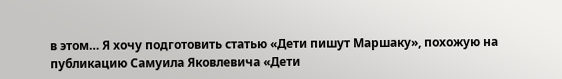в этом… Я хочу подготовить статью «Дети пишут Маршаку», похожую на публикацию Самуила Яковлевича «Дети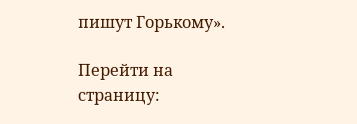пишут Горькому».

Перейти на страницу: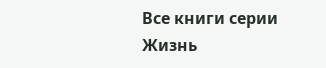Все книги серии Жизнь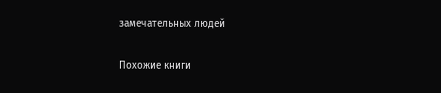замечательных людей

Похожие книги